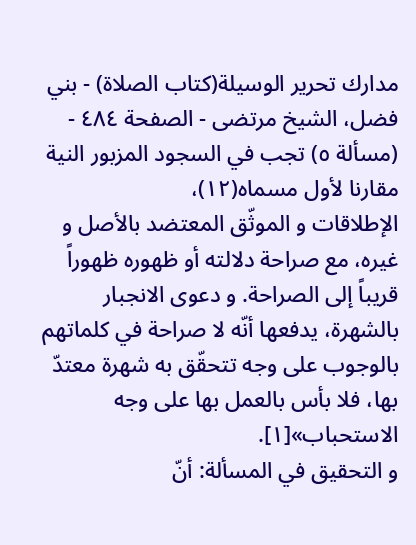مدارك تحرير الوسيلة(كتاب الصلاة) - بني فضل، الشيخ مرتضى - الصفحة ٤٨٤ - (مسألة ٥) تجب في السجود المزبور النية مقارنا لأول مسماه(١٢)،
الإطلاقات و الموثّق المعتضد بالأصل و غيره، مع صراحة دلالته أو ظهوره ظهوراً قريباً إلى الصراحة. و دعوى الانجبار بالشهرة، يدفعها أنّه لا صراحة في كلماتهم بالوجوب على وجه تتحقّق به شهرة معتدّ بها، فلا بأس بالعمل بها على وجه الاستحباب»[١].
و التحقيق في المسألة: أنّ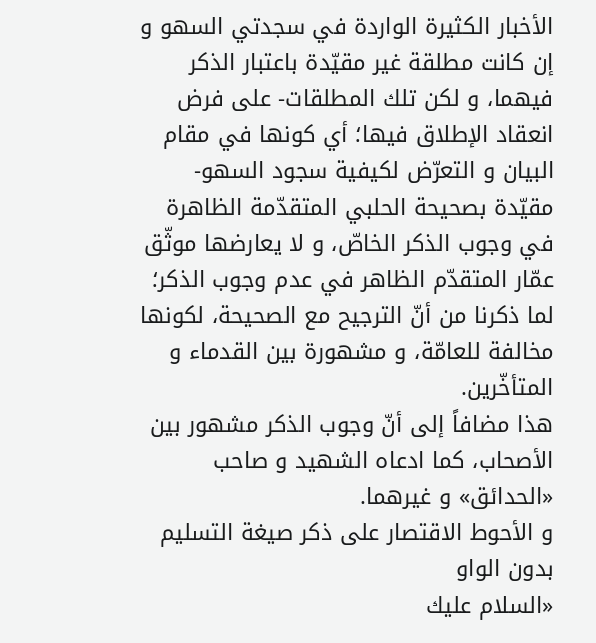الأخبار الكثيرة الواردة في سجدتي السهو و إن كانت مطلقة غير مقيّدة باعتبار الذكر فيهما، و لكن تلك المطلقات- على فرض انعقاد الإطلاق فيها؛ أي كونها في مقام البيان و التعرّض لكيفية سجود السهو- مقيّدة بصحيحة الحلبي المتقدّمة الظاهرة في وجوب الذكر الخاصّ، و لا يعارضها موثّق عمّار المتقدّم الظاهر في عدم وجوب الذكر؛ لما ذكرنا من أنّ الترجيح مع الصحيحة، لكونها مخالفة للعامّة، و مشهورة بين القدماء و المتأخّرين.
هذا مضافاً إلى أنّ وجوب الذكر مشهور بين الأصحاب، كما ادعاه الشهيد و صاحب «الحدائق» و غيرهما.
و الأحوط الاقتصار على ذكر صيغة التسليم بدون الواو
«السلام عليك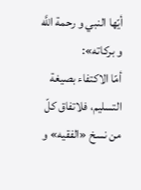أيّها النبي و رحمة اللَّه و بركاته»:
أمّا الاكتفاء بصيغة التسليم، فلاتفاق كلّ من نسخ «الفقيه» و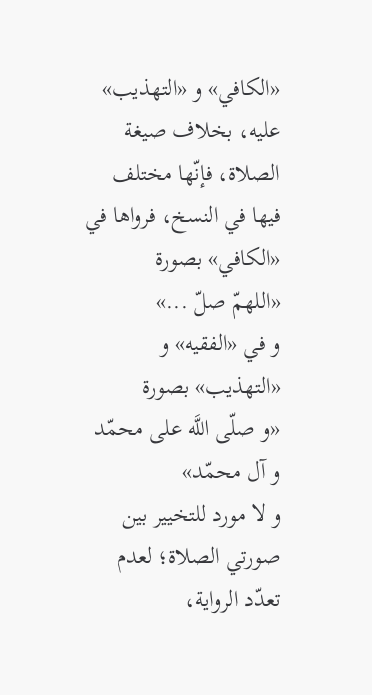«الكافي» و «التهذيب» عليه، بخلاف صيغة الصلاة، فإنّها مختلف فيها في النسخ، فرواها في «الكافي» بصورة
«اللهمّ صلّ ...»
و في «الفقيه» و «التهذيب» بصورة
«و صلّى اللَّه على محمّد و آل محمّد»
و لا مورد للتخيير بين صورتي الصلاة؛ لعدم تعدّد الرواية،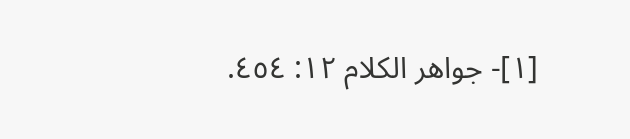[١]- جواهر الكلام ١٢: ٤٥٤.